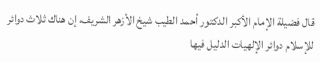قال فضيلة الإمام الأكبر الدكتور أحمد الطيب شيخ الأزهر الشريف، إن هناك ثلاث دوائر للإسلام دوائر الإلهيات الدليل فيها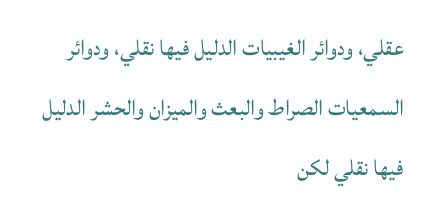عقلي، ودوائر الغيبيات الدليل فيها نقلي، ودوائر السمعيات الصراط والبعث والميزان والحشر الدليل فيها نقلي لكن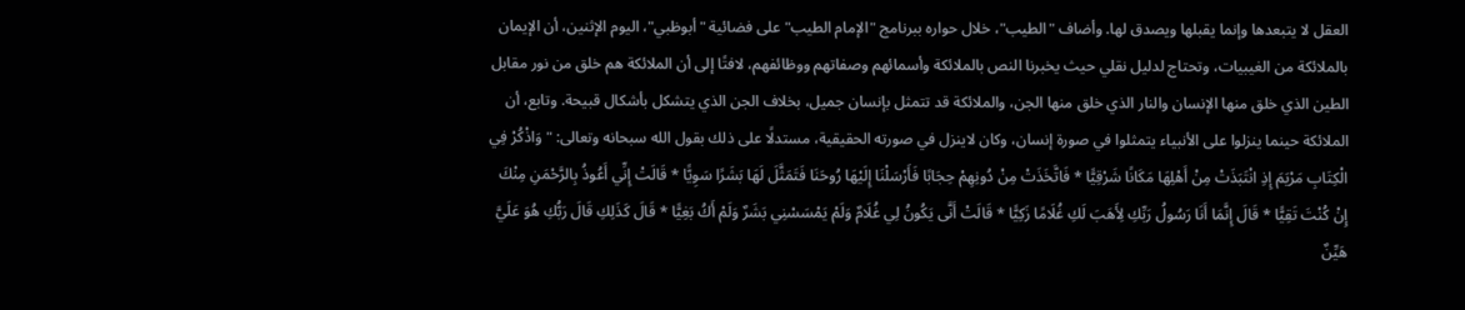العقل لا يتبعدها وإنما يقبلها ويصدق لها. وأضاف "الطيب"، خلال حواره ببرنامج "الإمام الطيب" على فضائية "أبوظبي"، اليوم الإثنين، أن الإيمان بالملائكة من الغيبيات، وتحتاج لدليل نقلي حيث يخبرنا النص بالملائكة وأسمائهم وصفاتهم ووظائفهم، لافتًا إلى أن الملائكة هم خلق من نور مقابل الطين الذي خلق منها الإنسان والنار الذي خلق منها الجن، والملائكة قد تتمثل بإنسان جميل، بخلاف الجن الذي يتشكل بأشكال قبيحة. وتابع، أن الملائكة حينما ينزلوا على الأنبياء يتمثلوا في صورة إنسان، وكان لاينزل في صورته الحقيقية، مستدلًا على ذلك بقول الله سبحانه وتعالى: " وَاذْكُرْ فِي الْكِتَابِ مَرْيَمَ إِذِ انْتَبَذَتْ مِنْ أَهْلِهَا مَكَانًا شَرْقِيًّا * فَاتَّخَذَتْ مِنْ دُونِهِمْ حِجَابًا فَأَرْسَلْنَا إِلَيْهَا رُوحَنَا فَتَمَثَّلَ لَهَا بَشَرًا سَوِيًّا * قَالَتْ إِنِّي أَعُوذُ بِالرَّحْمَنِ مِنْكَ إِنْ كُنْتَ تَقِيًّا * قَالَ إِنَّمَا أَنَا رَسُولُ رَبِّكِ لِأَهَبَ لَكِ غُلَامًا زَكِيًّا * قَالَتْ أَنَّى يَكُونُ لِي غُلَامٌ وَلَمْ يَمْسَسْنِي بَشَرٌ وَلَمْ أَكُ بَغِيًّا * قَالَ كَذَلِكِ قَالَ رَبُّكِ هُوَ عَلَيَّ هَيِّنٌ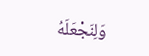وَلِنَجْعَلَهُ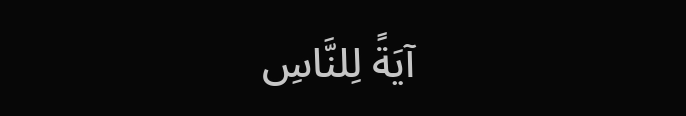آيَةً لِلنَّاسِ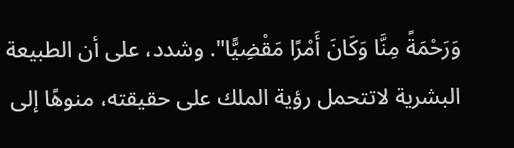وَرَحْمَةً مِنَّا وَكَانَ أَمْرًا مَقْضِيًّا". وشدد، على أن الطبيعة البشرية لاتتحمل رؤية الملك على حقيقته، منوهًا إلى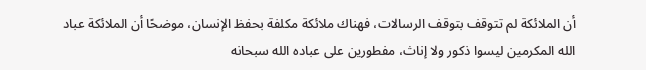أن الملائكة لم تتوقف بتوقف الرسالات، فهناك ملائكة مكلفة بحفظ الإنسان، موضحًا أن الملائكة عباد الله المكرمين ليسوا ذكور ولا إناث، مفطورين على عباده الله سبحانه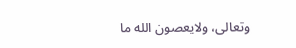وتعالى، ولايعصون الله ما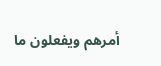أمرهم ويفعلون ما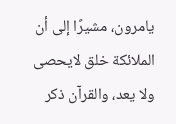يامرون، مشيرًا إلى أن الملائكة خلق لايحصى ولا يعد، والقرآن ذكر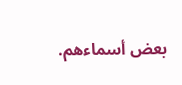بعض أسماءهم.